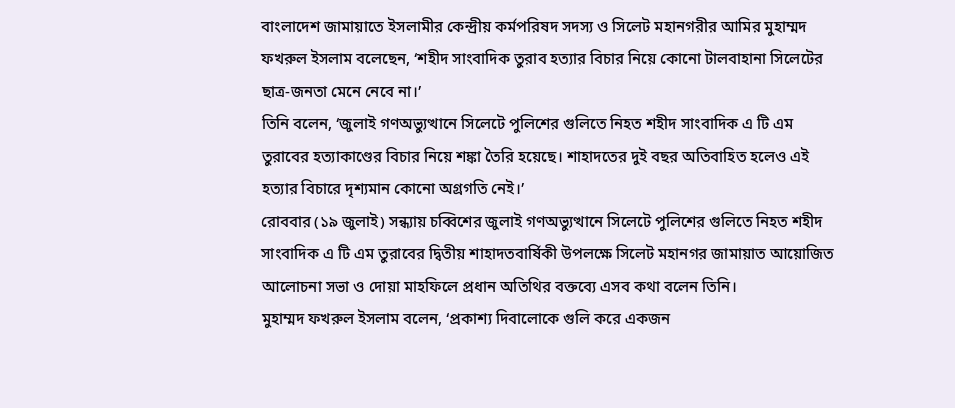বাংলাদেশ জামায়াতে ইসলামীর কেন্দ্রীয় কর্মপরিষদ সদস্য ও সিলেট মহানগরীর আমির মুহাম্মদ ফখরুল ইসলাম বলেছেন, ‘শহীদ সাংবাদিক তুরাব হত্যার বিচার নিয়ে কোনো টালবাহানা সিলেটের ছাত্র-জনতা মেনে নেবে না।’
তিনি বলেন, ‘জুলাই গণঅভ্যুত্থানে সিলেটে পুলিশের গুলিতে নিহত শহীদ সাংবাদিক এ টি এম তুরাবের হত্যাকাণ্ডের বিচার নিয়ে শঙ্কা তৈরি হয়েছে। শাহাদতের দুই বছর অতিবাহিত হলেও এই হত্যার বিচারে দৃশ্যমান কোনো অগ্রগতি নেই।’
রোববার (১৯ জুলাই) সন্ধ্যায় চব্বিশের জুলাই গণঅভ্যুত্থানে সিলেটে পুলিশের গুলিতে নিহত শহীদ সাংবাদিক এ টি এম তুরাবের দ্বিতীয় শাহাদতবার্ষিকী উপলক্ষে সিলেট মহানগর জামায়াত আয়োজিত আলোচনা সভা ও দোয়া মাহফিলে প্রধান অতিথির বক্তব্যে এসব কথা বলেন তিনি।
মুহাম্মদ ফখরুল ইসলাম বলেন, ‘প্রকাশ্য দিবালোকে গুলি করে একজন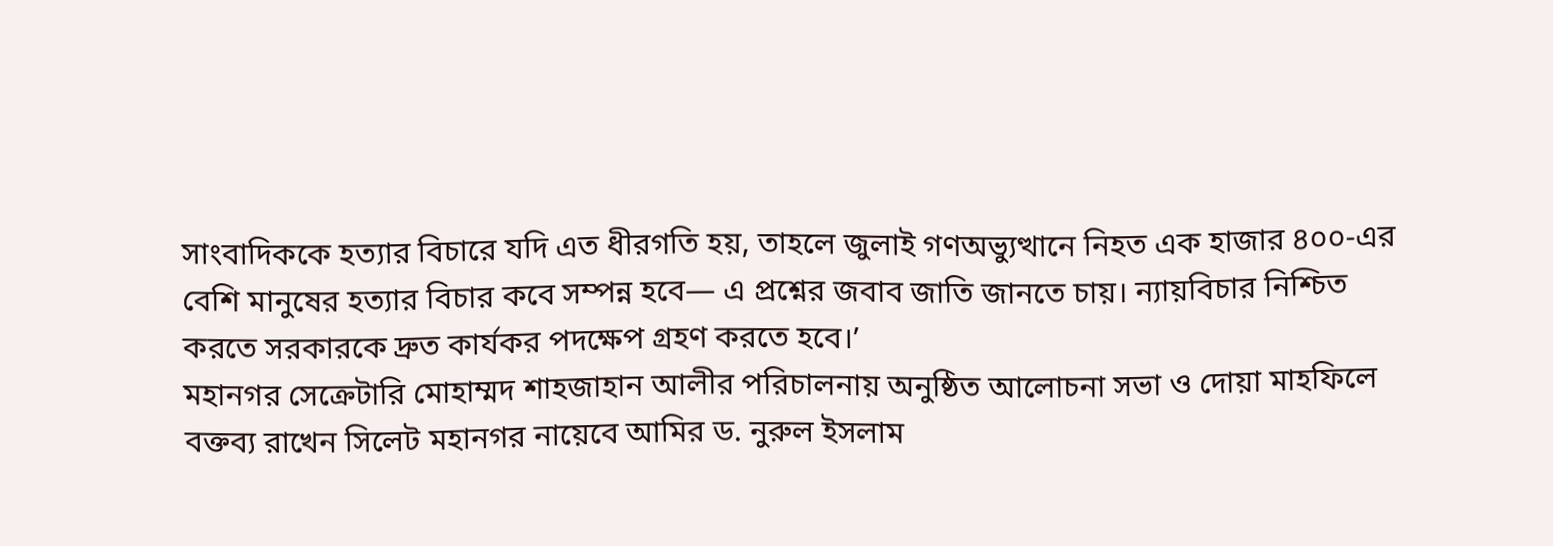সাংবাদিককে হত্যার বিচারে যদি এত ধীরগতি হয়, তাহলে জুলাই গণঅভ্যুত্থানে নিহত এক হাজার ৪০০-এর বেশি মানুষের হত্যার বিচার কবে সম্পন্ন হবে— এ প্রশ্নের জবাব জাতি জানতে চায়। ন্যায়বিচার নিশ্চিত করতে সরকারকে দ্রুত কার্যকর পদক্ষেপ গ্রহণ করতে হবে।’
মহানগর সেক্রেটারি মোহাম্মদ শাহজাহান আলীর পরিচালনায় অনুষ্ঠিত আলোচনা সভা ও দোয়া মাহফিলে বক্তব্য রাখেন সিলেট মহানগর নায়েবে আমির ড. নুরুল ইসলাম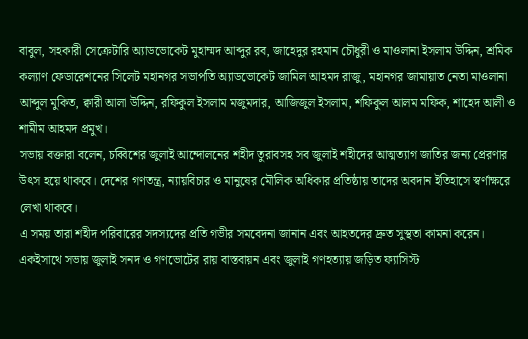বাবুল, সহকারী সেক্রেটারি অ্যাডভোকেট মুহাম্মদ আব্দুর রব, জাহেদুর রহমান চৌধুরী ও মাওলানা ইসলাম উদ্দিন, শ্রমিক কল্যাণ ফেডারেশনের সিলেট মহানগর সভাপতি অ্যাডভোকেট জামিল আহমদ রাজু, মহানগর জামায়াত নেতা মাওলানা আব্দুল মুকিত, ক্বারী আলা উদ্দিন, রফিকুল ইসলাম মজুমদার, আজিজুল ইসলাম, শফিকুল আলম মফিক, শাহেদ আলী ও শামীম আহমদ প্রমুখ।
সভায় বক্তারা বলেন, চব্বিশের জুলাই আন্দোলনের শহীদ তুরাবসহ সব জুলাই শহীদের আত্মত্যাগ জাতির জন্য প্রেরণার উৎস হয়ে থাকবে। দেশের গণতন্ত্র, ন্যায়বিচার ও মানুষের মৌলিক অধিকার প্রতিষ্ঠায় তাদের অবদান ইতিহাসে স্বর্ণাক্ষরে লেখা থাকবে।
এ সময় তারা শহীদ পরিবারের সদস্যদের প্রতি গভীর সমবেদনা জানান এবং আহতদের দ্রুত সুস্থতা কামনা করেন। একইসাথে সভায় জুলাই সনদ ও গণভোটের রায় বাস্তবায়ন এবং জুলাই গণহত্যায় জড়িত ফ্যাসিস্ট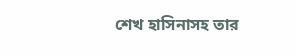শেখ হাসিনাসহ তার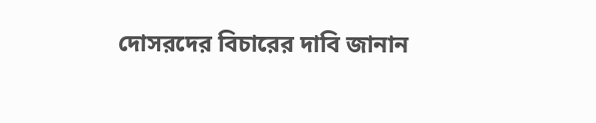দোসরদের বিচারের দাবি জানান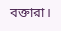বক্তারা।